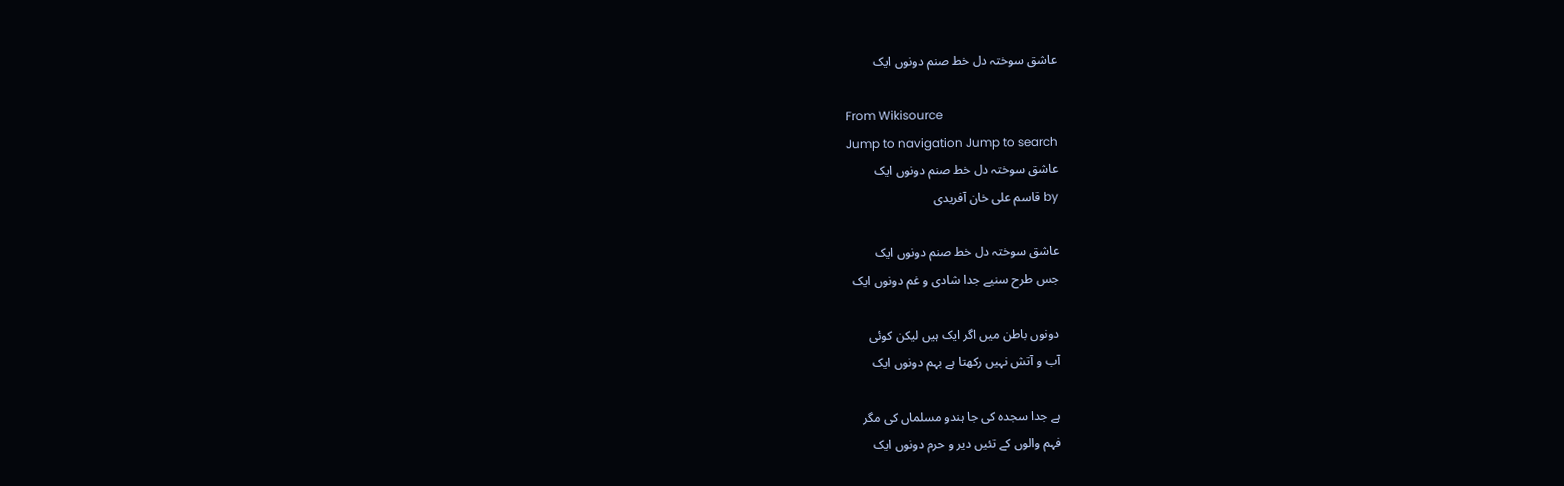عاشق سوختہ دل خط صنم دونوں ایک

From Wikisource
Jump to navigation Jump to search
عاشق سوختہ دل خط صنم دونوں ایک
by قاسم علی خان آفریدی

عاشق سوختہ دل خط صنم دونوں ایک
جس طرح سنیے جدا شادی و غم دونوں ایک

دونوں باطن میں اگر ایک ہیں لیکن کوئی
آب و آتش نہیں رکھتا ہے بہم دونوں ایک

ہے جدا سجدہ کی جا ہندو مسلماں کی مگر
فہم والوں کے تئیں دیر و حرم دونوں ایک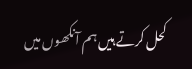کحل کرتے ہیں ہم آنکھوں میں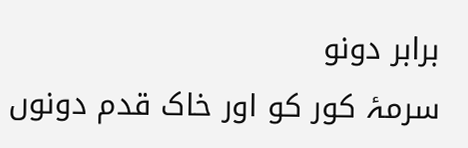برابر دونو
سرمۂ کور کو اور خاک قدم دونوں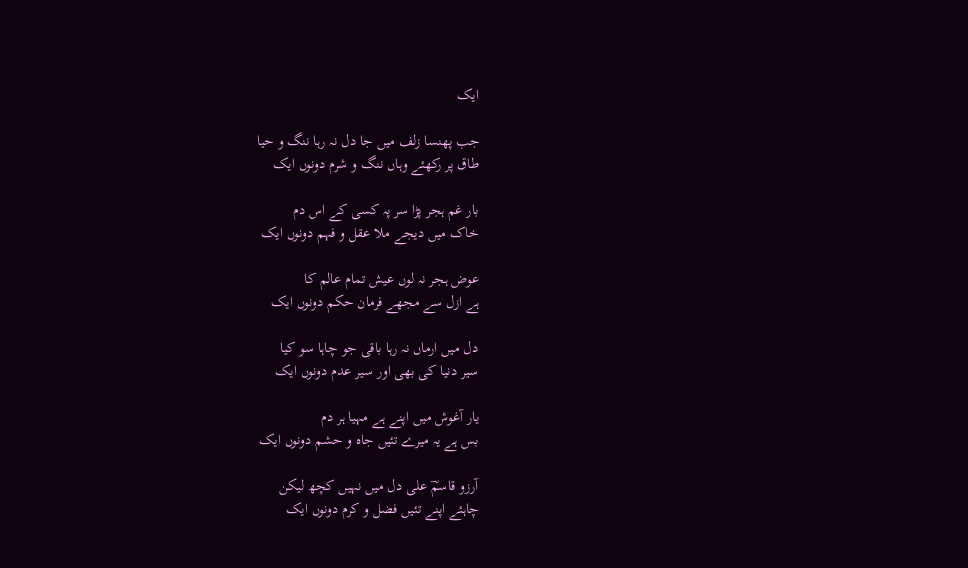ایک

جب پھنسا زلف میں جا دل نہ رہا ننگ و حیا
طاق پر رکھئے وہاں ننگ و شرم دونوں ایک

بار غم ہجر پڑا سر پہ کسی کے اس دم
خاک میں دیجے ملا عقل و فہم دونوں ایک

عوض ہجر نہ لوں عیش تمام عالم کا
ہے ازل سے مجھے فرمان حکم دونوں ایک

دل میں ارماں نہ رہا باقی جو چاہا سو کیا
سیر دنیا کی بھی اور سیر عدم دونوں ایک

یار آغوش میں اپنے ہے مہیا ہر دم
بس ہے یہ میرے تئیں جاہ و حشم دونوں ایک

آرزو قاسمؔ علی دل میں نہیں کچھ لیکن
چاہئے اپنے تئیں فضل و کرم دونوں ایک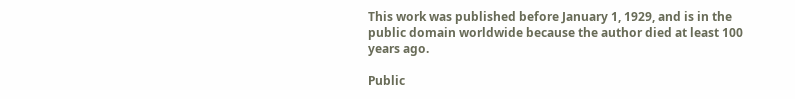This work was published before January 1, 1929, and is in the public domain worldwide because the author died at least 100 years ago.

Public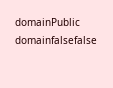domainPublic domainfalsefalse